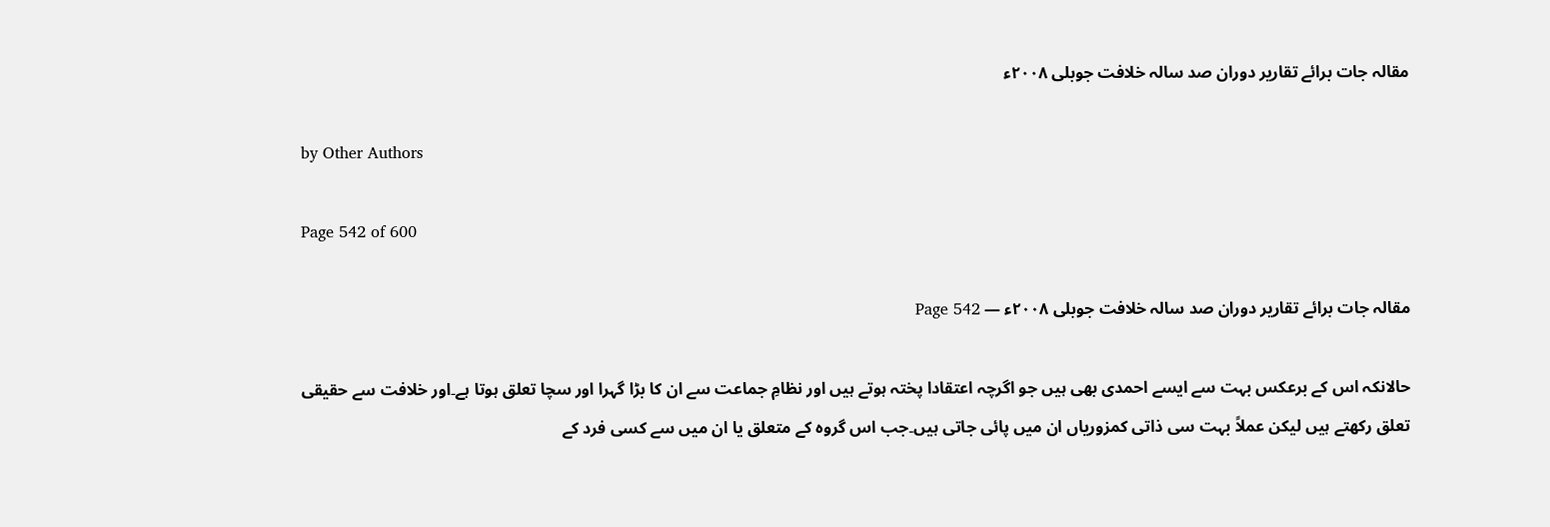مقالہ جات برائے تقاریر دوران صد سالہ خلافت جوبلی ۲۰۰۸ء

by Other Authors

Page 542 of 600

مقالہ جات برائے تقاریر دوران صد سالہ خلافت جوبلی ۲۰۰۸ء — Page 542

حالانکہ اس کے برعکس بہت سے ایسے احمدی بھی ہیں جو اگرچہ اعتقادا پختہ ہوتے ہیں اور نظامِ جماعت سے ان کا بڑا گہرا اور سچا تعلق ہوتا ہے۔اور خلافت سے حقیقی تعلق رکھتے ہیں لیکن عملاً بہت سی ذاتی کمزوریاں ان میں پائی جاتی ہیں۔جب اس گروہ کے متعلق یا ان میں سے کسی فرد کے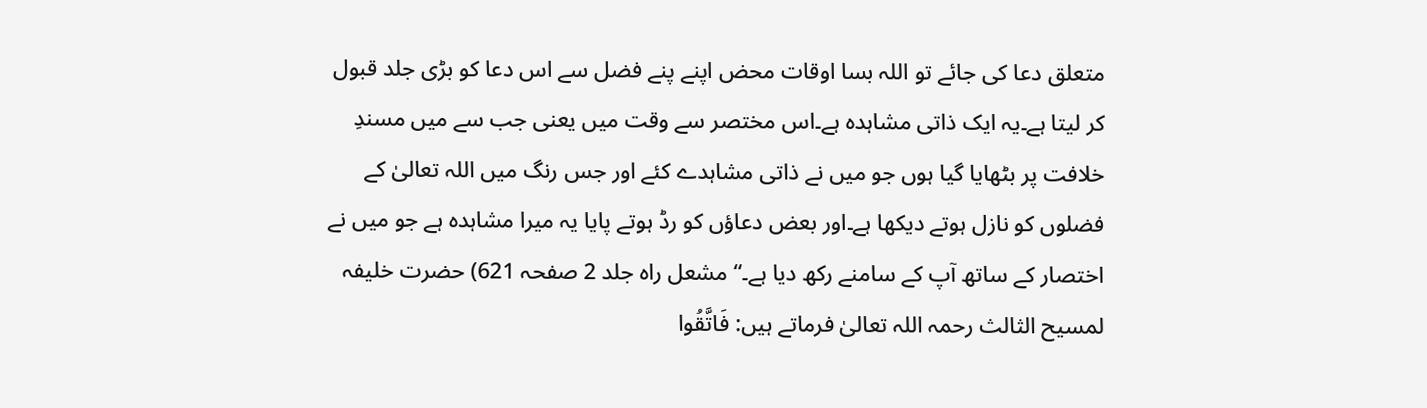متعلق دعا کی جائے تو اللہ بسا اوقات محض اپنے پنے فضل سے اس دعا کو بڑی جلد قبول کر لیتا ہے۔یہ ایک ذاتی مشاہدہ ہے۔اس مختصر سے وقت میں یعنی جب سے میں مسندِ خلافت پر بٹھایا گیا ہوں جو میں نے ذاتی مشاہدے کئے اور جس رنگ میں اللہ تعالیٰ کے فضلوں کو نازل ہوتے دیکھا ہے۔اور بعض دعاؤں کو رڈ ہوتے پایا یہ میرا مشاہدہ ہے جو میں نے اختصار کے ساتھ آپ کے سامنے رکھ دیا ہے۔“ مشعل راہ جلد 2 صفحہ 621) حضرت خلیفہ لمسیح الثالث رحمہ اللہ تعالیٰ فرماتے ہیں: فَاتَّقُوا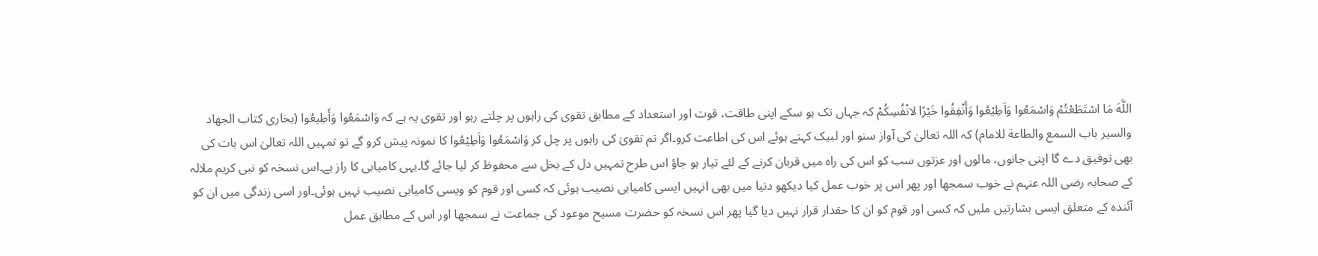اللَّهَ مَا اسْتَطَعْتُمْ وَاسْمَعُوا وَاَطِيْعُوا وَأَنْفِقُوا خَيْرًا لانْفُسِكُمْ کہ جہاں تک ہو سکے اپنی طاقت، قوت اور استعداد کے مطابق تقوی کی راہوں پر چلتے رہو اور تقوی یہ ہے کہ وَاسْمَعُوا وَأَطِيعُوا (بخارى كتاب الجهاد والسير باب السمع والطاعة للامام) کہ اللہ تعالیٰ کی آواز سنو اور لبیک کہتے ہوئے اس کی اطاعت کرو۔اگر تم تقویٰ کی راہوں پر چل کر وَاسْمَعُوا وَاَطِيْعُوا کا نمونہ پیش کرو گے تو تمہیں اللہ تعالیٰ اس بات کی بھی توفیق دے گا اپنی جانوں، مالوں اور عزتوں سب کو اس کی راہ میں قربان کرنے کے لئے تیار ہو جاؤ اس طرح تمہیں دل کے بخل سے محفوظ کر لیا جائے گا۔یہی کامیابی کا راز ہے۔اس نسخہ کو نبی کریم ملالہ کے صحابہ رضی اللہ عنہم نے خوب سمجھا اور پھر اس پر خوب عمل کیا دیکھو دنیا میں بھی انہیں ایسی کامیابی نصیب ہوئی کہ کسی اور قوم کو ویسی کامیابی نصیب نہیں ہوئی۔اور اسی زندگی میں ان کو آئندہ کے متعلق ایسی بشارتیں ملیں کہ کسی اور قوم کو ان کا حقدار قرار نہیں دیا گیا پھر اس نسخہ کو حضرت مسیح موعود کی جماعت نے سمجھا اور اس کے مطابق عمل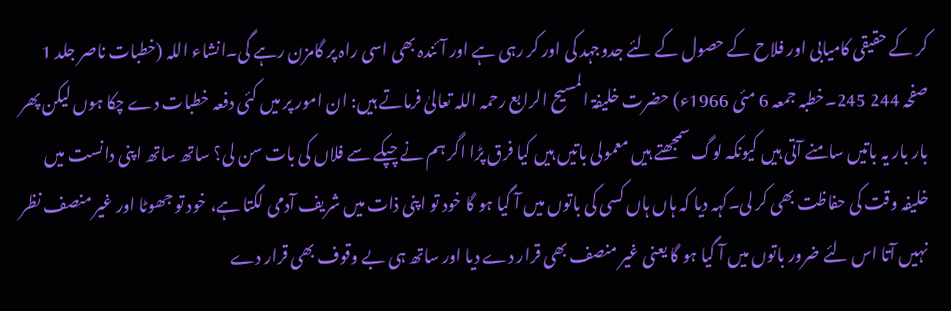کر کے حقیقی کامیابی اور فلاح کے حصول کے لئے جدوجہد کی اور کر رہی ہے اور آئندہ بھی اسی راہ پر گامزن رہے گی۔انشاء اللہ (خطبات ناصر جلد 1 صفحہ 244 245۔خطبہ جمعہ 6 مئی 1966ء) حضرت خلیفۃ المسیح الرابع رحمہ اللہ تعالیٰ فرماتے ہیں: ان امور پر میں کئی دفعہ خطبات دے چکا ہوں لیکن پھر بار بار یہ باتیں سامنے آتی ہیں کیونکہ لوگ سمجھتے ہیں معمولی باتیں ہیں کیا فرق پڑا اگر ہم نے چپکے سے فلاں کی بات سن لی؟ ساتھ ساتھ اپنی دانست میں خلیفہ وقت کی حفاظت بھی کر لی۔کہہ دیا کہ ہاں ہاں کسی کی باتوں میں آ گیا ہو گا خود تو اپنی ذات میں شریف آدمی لگتا ہے، خود تو جھوٹا اور غیر منصف نظر نہیں آتا اس لئے ضرور باتوں میں آ گیا ہو گا یعنی غیر منصف بھی قرار دے دیا اور ساتھ ہی بے وقوف بھی قرار دے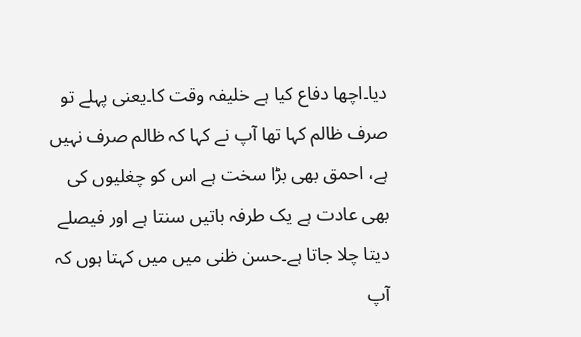دیا۔اچھا دفاع کیا ہے خلیفہ وقت کا۔یعنی پہلے تو صرف ظالم کہا تھا آپ نے کہا کہ ظالم صرف نہیں ہے، احمق بھی بڑا سخت ہے اس کو چغلیوں کی بھی عادت ہے یک طرفہ باتیں سنتا ہے اور فیصلے دیتا چلا جاتا ہے۔حسن ظنی میں میں کہتا ہوں کہ آپ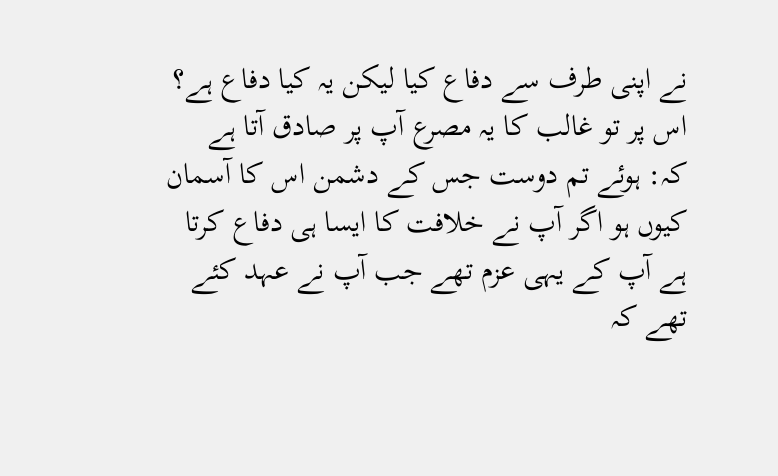نے اپنی طرف سے دفاع کیا لیکن یہ کیا دفاع ہے؟ اس پر تو غالب کا یہ مصرع آپ پر صادق آتا ہے کہ: ہوئے تم دوست جس کے دشمن اس کا آسمان کیوں ہو اگر آپ نے خلافت کا ایسا ہی دفاع کرتا ہے آپ کے یہی عزم تھے جب آپ نے عہد کئے تھے کہ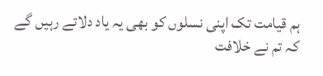ہم قیامت تک اپنی نسلوں کو بھی یہ یاد دلاتے رہیں گے کہ تم نے خلافت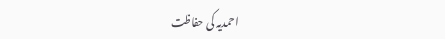احمدیہ کی حفاظت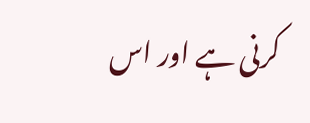کرنی ہے اور اس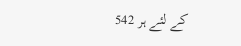کے لئے ہر 542